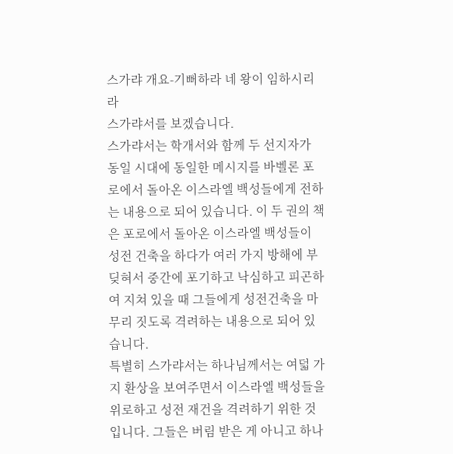스가랴 개요-기뻐하라 네 왕이 임하시리라
스가랴서를 보겠습니다.
스가랴서는 학개서와 함께 두 선지자가 동일 시대에 동일한 메시지를 바벨론 포로에서 돌아온 이스라엘 백성들에게 전하는 내용으로 되어 있습니다. 이 두 권의 책은 포로에서 돌아온 이스라엘 백성들이 성전 건축을 하다가 여러 가지 방해에 부딪혀서 중간에 포기하고 낙심하고 피곤하여 지쳐 있을 때 그들에게 성전건축을 마무리 짓도록 격려하는 내용으로 되어 있습니다.
특별히 스가랴서는 하나님께서는 여덟 가지 환상을 보여주면서 이스라엘 백성들을 위로하고 성전 재건을 격려하기 위한 것입니다. 그들은 버림 받은 게 아니고 하나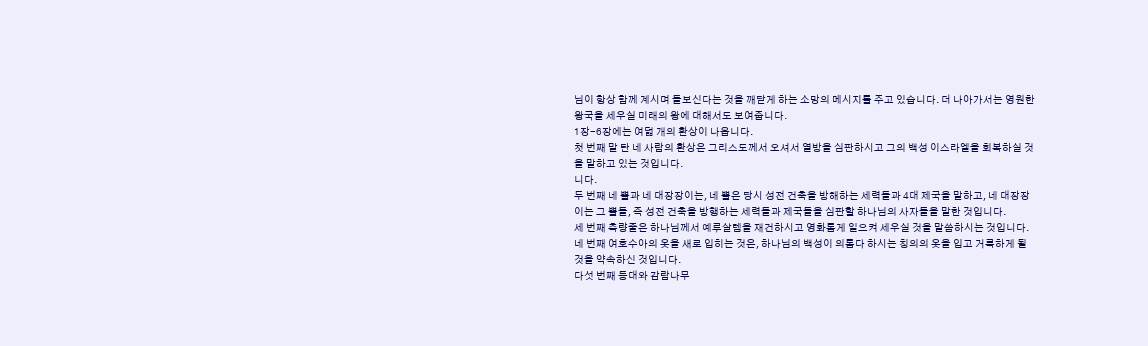님이 항상 함께 계시며 돌보신다는 것을 깨닫게 하는 소망의 메시지를 주고 있습니다. 더 나아가서는 영원한 왕국을 세우실 미래의 왕에 대해서도 보여줍니다.
1장-6장에는 여덟 개의 환상이 나옵니다.
첫 번째 말 탄 네 사람의 환상은 그리스도께서 오셔서 열방을 심판하시고 그의 백성 이스라엘을 회복하실 것을 말하고 있는 것입니다.
니다.
두 번째 네 뿔과 네 대장장이는, 네 뿔은 당시 성전 건축을 방해하는 세력들과 4대 제국을 말하고, 네 대장장이는 그 뿔들, 즉 성전 건축을 방행하는 세력들과 제국들을 심판할 하나님의 사자들을 말한 것입니다.
세 번째 측량줄은 하나님께서 예루살렘을 재건하시고 영화롭게 일으켜 세우실 것을 말씀하시는 것입니다.
네 번째 여호수아의 옷을 새로 입히는 것은, 하나님의 백성이 의롭다 하시는 칭의의 옷을 입고 거룩하게 될 것을 약속하신 것입니다.
다섯 번째 등대와 감람나무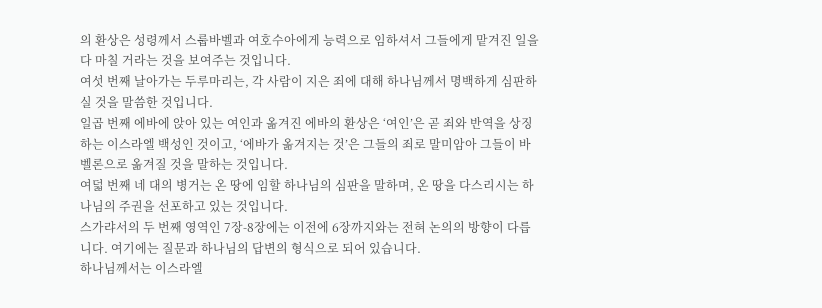의 환상은 성령께서 스룹바벨과 여호수아에게 능력으로 임하셔서 그들에게 맡겨진 일을 다 마칠 거라는 것을 보여주는 것입니다.
여섯 번째 날아가는 두루마리는, 각 사람이 지은 죄에 대해 하나님께서 명백하게 심판하실 것을 말씀한 것입니다.
일곱 번째 에바에 앉아 있는 여인과 옮겨진 에바의 환상은 ‘여인’은 곧 죄와 반역을 상징하는 이스라엘 백성인 것이고, ‘에바가 옮겨지는 것’은 그들의 죄로 말미암아 그들이 바벨론으로 옮겨질 것을 말하는 것입니다.
여덟 번째 네 대의 병거는 온 땅에 임할 하나님의 심판을 말하며, 온 땅을 다스리시는 하나님의 주권을 선포하고 있는 것입니다.
스가랴서의 두 번째 영역인 7장-8장에는 이전에 6장까지와는 전혀 논의의 방향이 다릅니다. 여기에는 질문과 하나님의 답변의 형식으로 되어 있습니다.
하나님께서는 이스라엘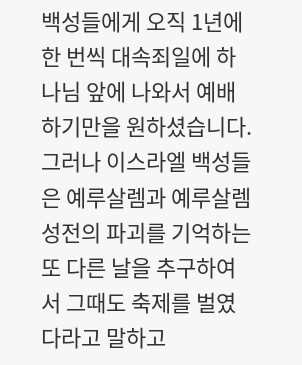백성들에게 오직 1년에 한 번씩 대속죄일에 하나님 앞에 나와서 예배하기만을 원하셨습니다. 그러나 이스라엘 백성들은 예루살렘과 예루살렘 성전의 파괴를 기억하는 또 다른 날을 추구하여서 그때도 축제를 벌였다라고 말하고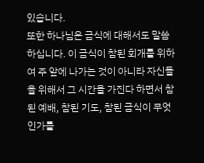있습니다.
또한 하나님은 금식에 대해서도 말씀하십니다. 이 금식이 참된 회개를 위하여 주 앞에 나가는 것이 아니라 자신들을 위해서 그 시간을 가진다 하면서 참된 예배, 참된 기도, 참된 금식이 무엇인가를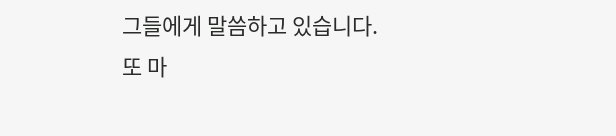그들에게 말씀하고 있습니다.
또 마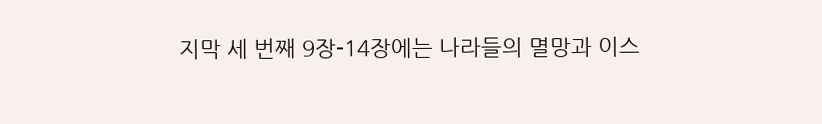지막 세 번째 9장-14장에는 나라들의 멸망과 이스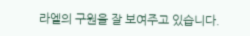라엘의 구원을 잘 보여주고 있습니다.